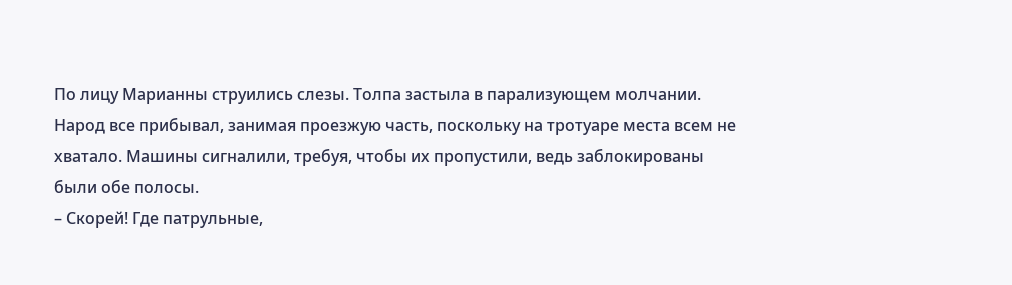По лицу Марианны струились слезы. Толпа застыла в парализующем молчании. Народ все прибывал, занимая проезжую часть, поскольку на тротуаре места всем не хватало. Машины сигналили, требуя, чтобы их пропустили, ведь заблокированы были обе полосы.
– Скорей! Где патрульные,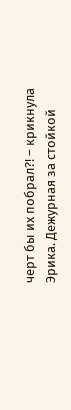черт бы их побрал?! – крикнула Эрика. Дежурная за стойкой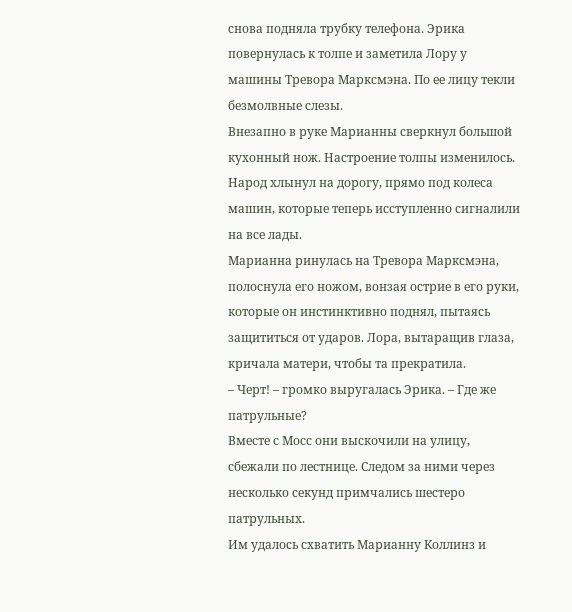снова подняла трубку телефона. Эрика повернулась к толпе и заметила Лору у машины Тревора Марксмэна. По ее лицу текли безмолвные слезы.
Внезапно в руке Марианны сверкнул большой кухонный нож. Настроение толпы изменилось. Народ хлынул на дорогу, прямо под колеса машин, которые теперь исступленно сигналили на все лады.
Марианна ринулась на Тревора Марксмэна, полоснула его ножом, вонзая острие в его руки, которые он инстинктивно поднял, пытаясь защититься от ударов. Лора, вытаращив глаза, кричала матери, чтобы та прекратила.
– Черт! – громко выругалась Эрика. – Где же патрульные?
Вместе с Мосс они выскочили на улицу, сбежали по лестнице. Следом за ними через несколько секунд примчались шестеро патрульных.
Им удалось схватить Марианну Коллинз и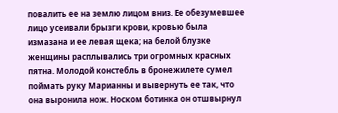повалить ее на землю лицом вниз. Ее обезумевшее лицо усеивали брызги крови, кровью была измазана и ее левая щека; на белой блузке женщины расплывались три огромных красных пятна. Молодой констебль в бронежилете сумел поймать руку Марианны и вывернуть ее так, что она выронила нож. Носком ботинка он отшвырнул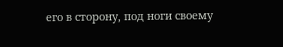его в сторону, под ноги своему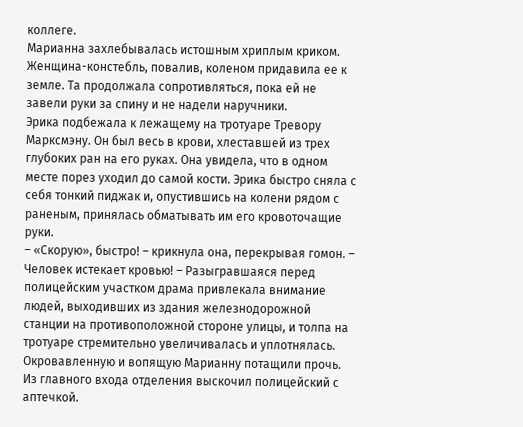коллеге.
Марианна захлебывалась истошным хриплым криком. Женщина-констебль, повалив, коленом придавила ее к земле. Та продолжала сопротивляться, пока ей не завели руки за спину и не надели наручники.
Эрика подбежала к лежащему на тротуаре Тревору Марксмэну. Он был весь в крови, хлеставшей из трех глубоких ран на его руках. Она увидела, что в одном месте порез уходил до самой кости. Эрика быстро сняла с себя тонкий пиджак и, опустившись на колени рядом с раненым, принялась обматывать им его кровоточащие руки.
– «Скорую», быстро! – крикнула она, перекрывая гомон. – Человек истекает кровью! – Разыгравшаяся перед полицейским участком драма привлекала внимание людей, выходивших из здания железнодорожной станции на противоположной стороне улицы, и толпа на тротуаре стремительно увеличивалась и уплотнялась.
Окровавленную и вопящую Марианну потащили прочь. Из главного входа отделения выскочил полицейский с аптечкой.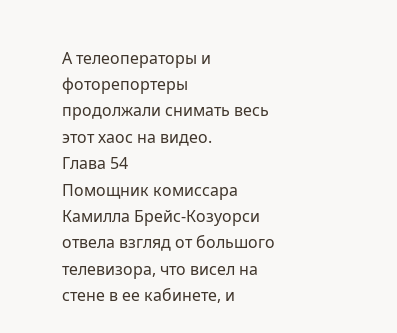А телеоператоры и фоторепортеры продолжали снимать весь этот хаос на видео.
Глава 54
Помощник комиссара Камилла Брейс-Козуорси отвела взгляд от большого телевизора, что висел на стене в ее кабинете, и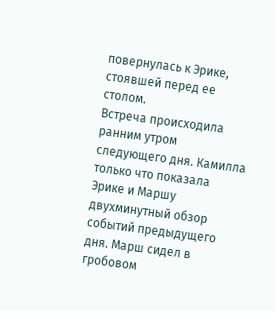повернулась к Эрике, стоявшей перед ее столом.
Встреча происходила ранним утром следующего дня. Камилла только что показала Эрике и Маршу двухминутный обзор событий предыдущего дня. Марш сидел в гробовом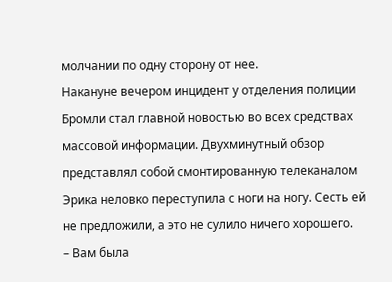молчании по одну сторону от нее.
Накануне вечером инцидент у отделения полиции Бромли стал главной новостью во всех средствах массовой информации. Двухминутный обзор представлял собой смонтированную телеканалом
Эрика неловко переступила с ноги на ногу. Сесть ей не предложили, а это не сулило ничего хорошего.
– Вам была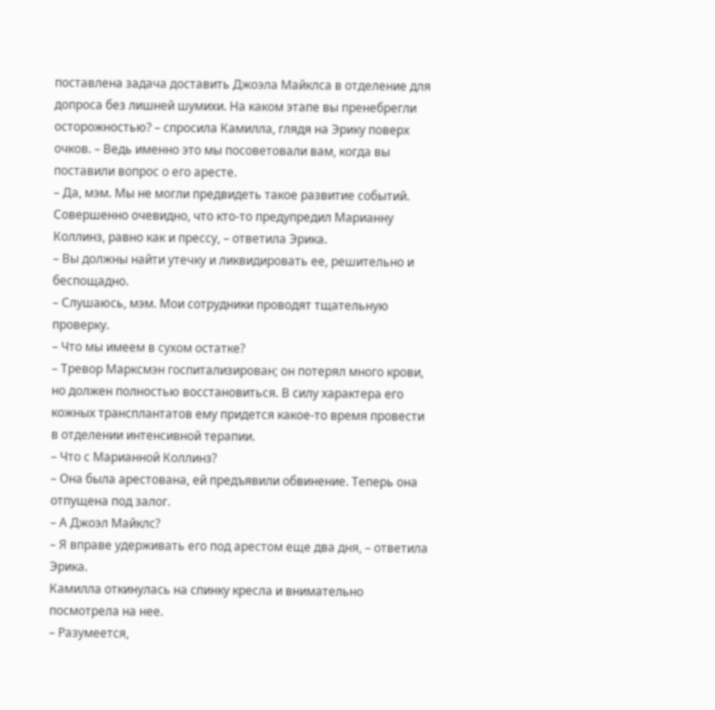поставлена задача доставить Джоэла Майклса в отделение для допроса без лишней шумихи. На каком этапе вы пренебрегли осторожностью? – спросила Камилла, глядя на Эрику поверх очков. – Ведь именно это мы посоветовали вам, когда вы поставили вопрос о его аресте.
– Да, мэм. Мы не могли предвидеть такое развитие событий. Совершенно очевидно, что кто-то предупредил Марианну Коллинз, равно как и прессу, – ответила Эрика.
– Вы должны найти утечку и ликвидировать ее, решительно и беспощадно.
– Слушаюсь, мэм. Мои сотрудники проводят тщательную проверку.
– Что мы имеем в сухом остатке?
– Тревор Марксмэн госпитализирован; он потерял много крови, но должен полностью восстановиться. В силу характера его кожных трансплантатов ему придется какое-то время провести в отделении интенсивной терапии.
– Что с Марианной Коллинз?
– Она была арестована, ей предъявили обвинение. Теперь она отпущена под залог.
– А Джоэл Майклс?
– Я вправе удерживать его под арестом еще два дня, – ответила Эрика.
Камилла откинулась на спинку кресла и внимательно посмотрела на нее.
– Разумеется,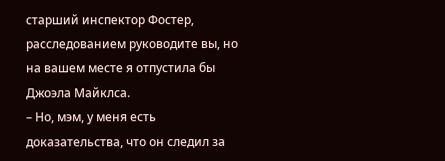старший инспектор Фостер, расследованием руководите вы, но на вашем месте я отпустила бы Джоэла Майклса.
– Но, мэм, у меня есть доказательства, что он следил за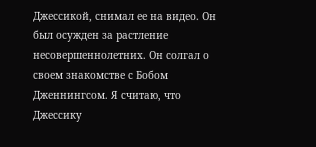Джессикой, снимал ее на видео. Он был осужден за растление несовершеннолетних. Он солгал о своем знакомстве с Бобом Дженнингсом. Я считаю, что Джессику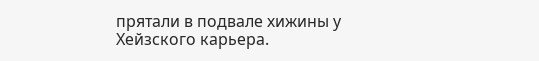прятали в подвале хижины у Хейзского карьера.